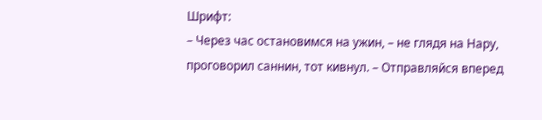Шрифт:
– Через час остановимся на ужин, – не глядя на Нару, проговорил саннин, тот кивнул. – Отправляйся вперед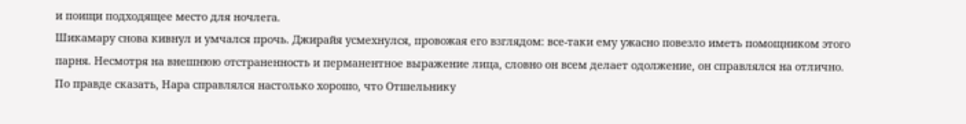и поищи подходящее место для ночлега.
Шикамару снова кивнул и умчался прочь. Джирайя усмехнулся, провожая его взглядом: все-таки ему ужасно повезло иметь помощником этого парня. Несмотря на внешнюю отстраненность и перманентное выражение лица, словно он всем делает одолжение, он справлялся на отлично. По правде сказать, Нара справлялся настолько хорошо, что Отшельнику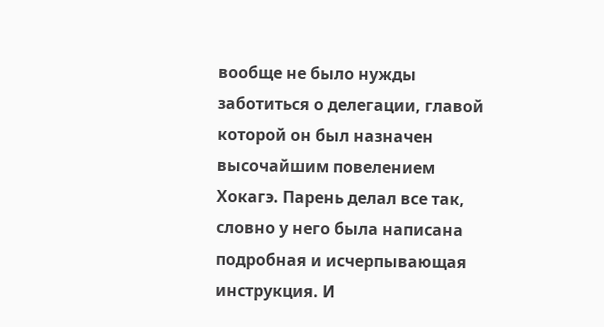вообще не было нужды заботиться о делегации, главой которой он был назначен высочайшим повелением Хокагэ. Парень делал все так, словно у него была написана подробная и исчерпывающая инструкция. И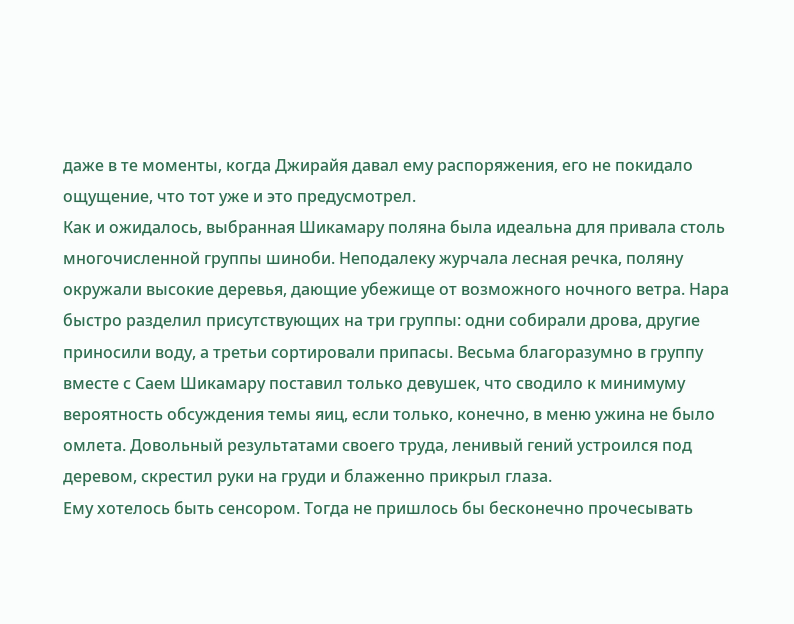даже в те моменты, когда Джирайя давал ему распоряжения, его не покидало ощущение, что тот уже и это предусмотрел.
Как и ожидалось, выбранная Шикамару поляна была идеальна для привала столь многочисленной группы шиноби. Неподалеку журчала лесная речка, поляну окружали высокие деревья, дающие убежище от возможного ночного ветра. Нара быстро разделил присутствующих на три группы: одни собирали дрова, другие приносили воду, а третьи сортировали припасы. Весьма благоразумно в группу вместе с Саем Шикамару поставил только девушек, что сводило к минимуму вероятность обсуждения темы яиц, если только, конечно, в меню ужина не было омлета. Довольный результатами своего труда, ленивый гений устроился под деревом, скрестил руки на груди и блаженно прикрыл глаза.
Ему хотелось быть сенсором. Тогда не пришлось бы бесконечно прочесывать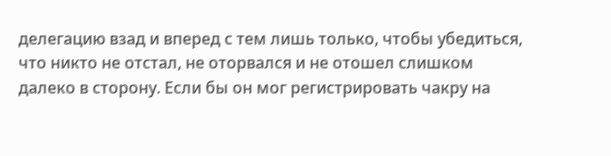делегацию взад и вперед с тем лишь только, чтобы убедиться, что никто не отстал, не оторвался и не отошел слишком далеко в сторону. Если бы он мог регистрировать чакру на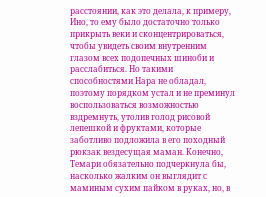расстоянии, как это делала, к примеру, Ино, то ему было достаточно только прикрыть веки и сконцентрироваться, чтобы увидеть своим внутренним глазом всех подопечных шиноби и расслабиться. Но такими способностями Нара не обладал, поэтому порядком устал и не преминул воспользоваться возможностью вздремнуть, утолив голод рисовой лепешкой и фруктами, которые заботливо подложила в его походный рюкзак вездесущая маман. Конечно, Темари обязательно подчеркнула бы, насколько жалким он выглядит с маминым сухим пайком в руках, но, в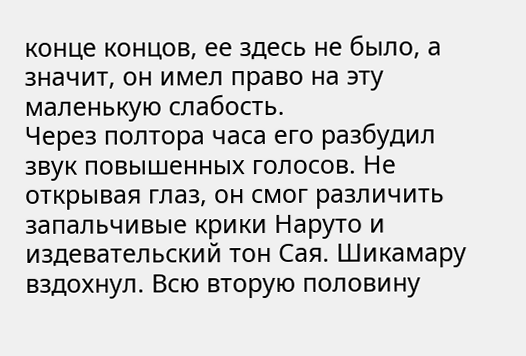конце концов, ее здесь не было, а значит, он имел право на эту маленькую слабость.
Через полтора часа его разбудил звук повышенных голосов. Не открывая глаз, он смог различить запальчивые крики Наруто и издевательский тон Сая. Шикамару вздохнул. Всю вторую половину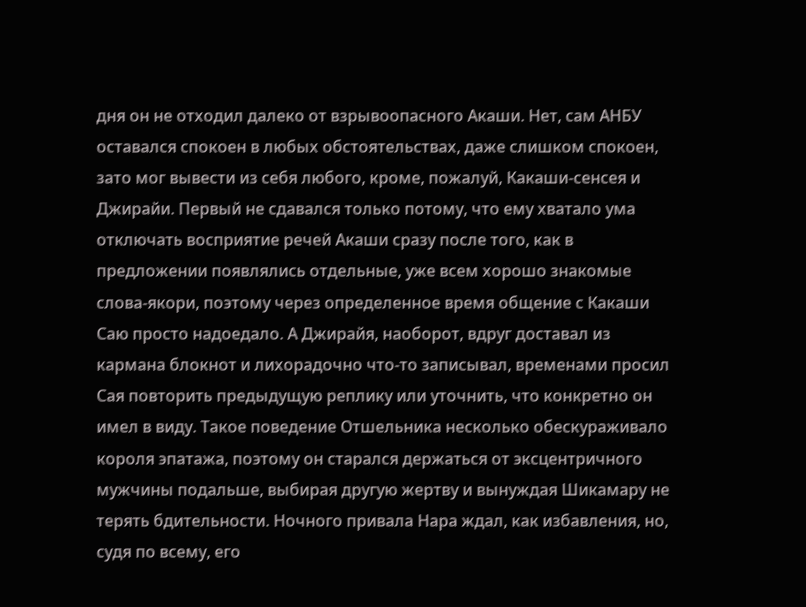дня он не отходил далеко от взрывоопасного Акаши. Нет, сам АНБУ оставался спокоен в любых обстоятельствах, даже слишком спокоен, зато мог вывести из себя любого, кроме, пожалуй, Какаши-сенсея и Джирайи. Первый не сдавался только потому, что ему хватало ума отключать восприятие речей Акаши сразу после того, как в предложении появлялись отдельные, уже всем хорошо знакомые слова-якори, поэтому через определенное время общение с Какаши Саю просто надоедало. А Джирайя, наоборот, вдруг доставал из кармана блокнот и лихорадочно что-то записывал, временами просил Сая повторить предыдущую реплику или уточнить, что конкретно он имел в виду. Такое поведение Отшельника несколько обескураживало короля эпатажа, поэтому он старался держаться от эксцентричного мужчины подальше, выбирая другую жертву и вынуждая Шикамару не терять бдительности. Ночного привала Нара ждал, как избавления, но, судя по всему, его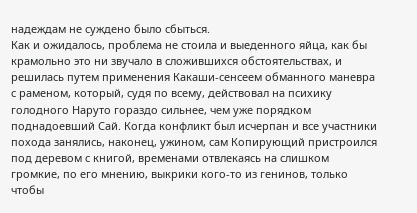надеждам не суждено было сбыться.
Как и ожидалось, проблема не стоила и выеденного яйца, как бы крамольно это ни звучало в сложившихся обстоятельствах, и решилась путем применения Какаши-сенсеем обманного маневра с раменом, который, судя по всему, действовал на психику голодного Наруто гораздо сильнее, чем уже порядком поднадоевший Сай. Когда конфликт был исчерпан и все участники похода занялись, наконец, ужином, сам Копирующий пристроился под деревом с книгой, временами отвлекаясь на слишком громкие, по его мнению, выкрики кого-то из генинов, только чтобы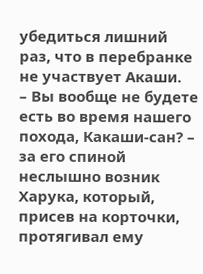убедиться лишний раз, что в перебранке не участвует Акаши.
– Вы вообще не будете есть во время нашего похода, Какаши-сан? – за его спиной неслышно возник Харука, который, присев на корточки, протягивал ему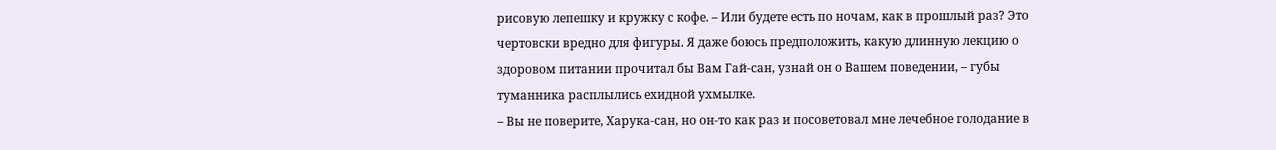рисовую лепешку и кружку с кофе. – Или будете есть по ночам, как в прошлый раз? Это чертовски вредно для фигуры. Я даже боюсь предположить, какую длинную лекцию о здоровом питании прочитал бы Вам Гай-сан, узнай он о Вашем поведении, – губы туманника расплылись ехидной ухмылке.
– Вы не поверите, Харука-сан, но он-то как раз и посоветовал мне лечебное голодание в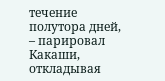течение полутора дней, – парировал Какаши, откладывая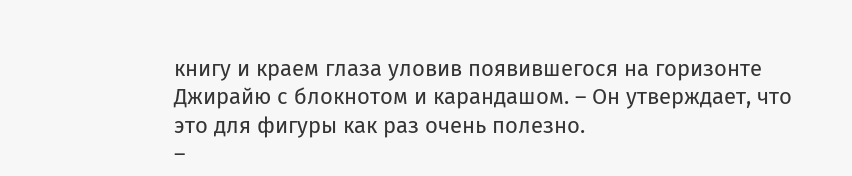книгу и краем глаза уловив появившегося на горизонте Джирайю с блокнотом и карандашом. – Он утверждает, что это для фигуры как раз очень полезно.
–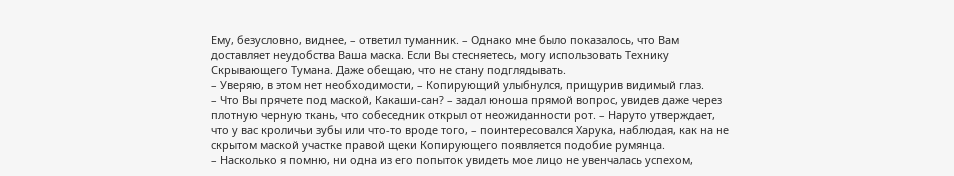Ему, безусловно, виднее, – ответил туманник. – Однако мне было показалось, что Вам доставляет неудобства Ваша маска. Если Вы стесняетесь, могу использовать Технику Скрывающего Тумана. Даже обещаю, что не стану подглядывать.
– Уверяю, в этом нет необходимости, – Копирующий улыбнулся, прищурив видимый глаз.
– Что Вы прячете под маской, Какаши-сан? – задал юноша прямой вопрос, увидев даже через плотную черную ткань, что собеседник открыл от неожиданности рот. – Наруто утверждает, что у вас кроличьи зубы или что-то вроде того, – поинтересовался Харука, наблюдая, как на не скрытом маской участке правой щеки Копирующего появляется подобие румянца.
– Насколько я помню, ни одна из его попыток увидеть мое лицо не увенчалась успехом,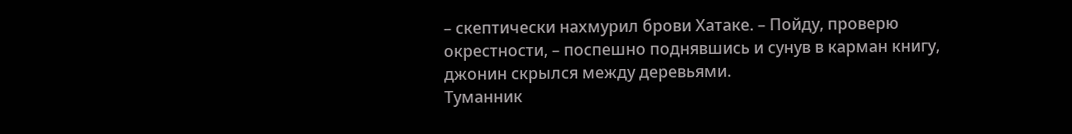– скептически нахмурил брови Хатаке. – Пойду, проверю окрестности, – поспешно поднявшись и сунув в карман книгу, джонин скрылся между деревьями.
Туманник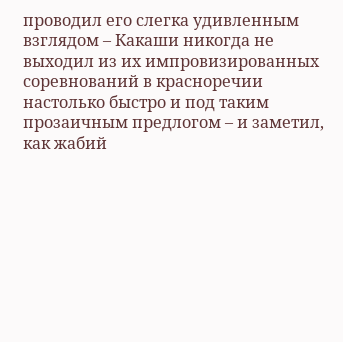проводил его слегка удивленным взглядом – Какаши никогда не выходил из их импровизированных соревнований в красноречии настолько быстро и под таким прозаичным предлогом – и заметил, как жабий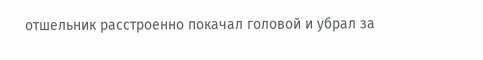отшельник расстроенно покачал головой и убрал за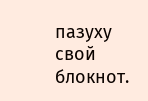пазуху свой блокнот.